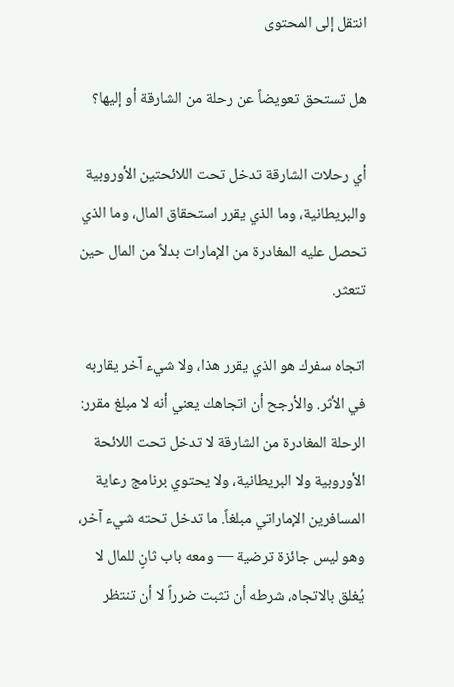انتقل إلى المحتوى

هل تستحق تعويضاً عن رحلة من الشارقة أو إليها؟

أي رحلات الشارقة تدخل تحت اللائحتين الأوروبية والبريطانية، وما الذي يقرر استحقاق المال، وما الذي تحصل عليه المغادرة من الإمارات بدلاً من المال حين تتعثر.

اتجاه سفرك هو الذي يقرر هذا، ولا شيء آخر يقاربه في الأثر. والأرجح أن اتجاهك يعني أنه لا مبلغ مقرر: الرحلة المغادرة من الشارقة لا تدخل تحت اللائحة الأوروبية ولا البريطانية، ولا يحتوي برنامج رعاية المسافرين الإماراتي مبلغاً. ما تدخل تحته شيء آخر، وهو ليس جائزة ترضية — ومعه باب ثانٍ للمال لا يُغلق بالاتجاه، شرطه أن تثبت ضرراً لا أن تنتظر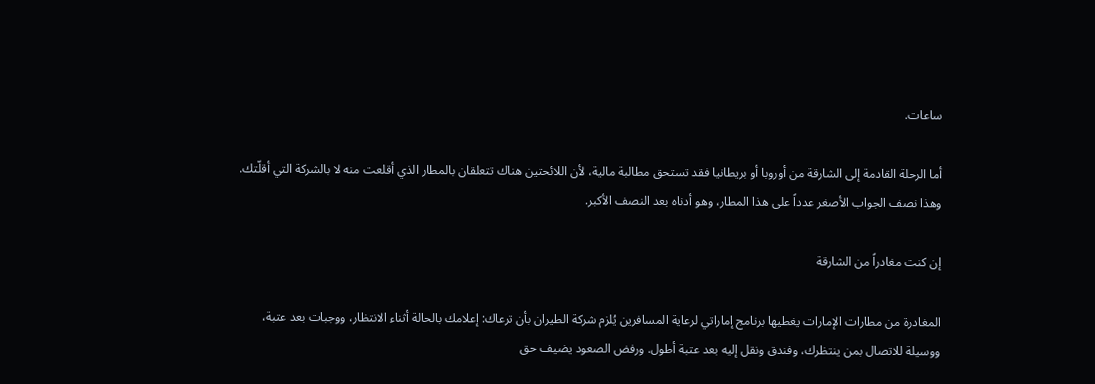ساعات.

أما الرحلة القادمة إلى الشارقة من أوروبا أو بريطانيا فقد تستحق مطالبة مالية، لأن اللائحتين هناك تتعلقان بالمطار الذي أقلعت منه لا بالشركة التي أقلّتك. وهذا نصف الجواب الأصغر عدداً على هذا المطار، وهو أدناه بعد النصف الأكبر.

إن كنت مغادراً من الشارقة

المغادرة من مطارات الإمارات يغطيها برنامج إماراتي لرعاية المسافرين يُلزم شركة الطيران بأن ترعاك: إعلامك بالحالة أثناء الانتظار، ووجبات بعد عتبة، ووسيلة للاتصال بمن ينتظرك، وفندق ونقل إليه بعد عتبة أطول. ورفض الصعود يضيف حق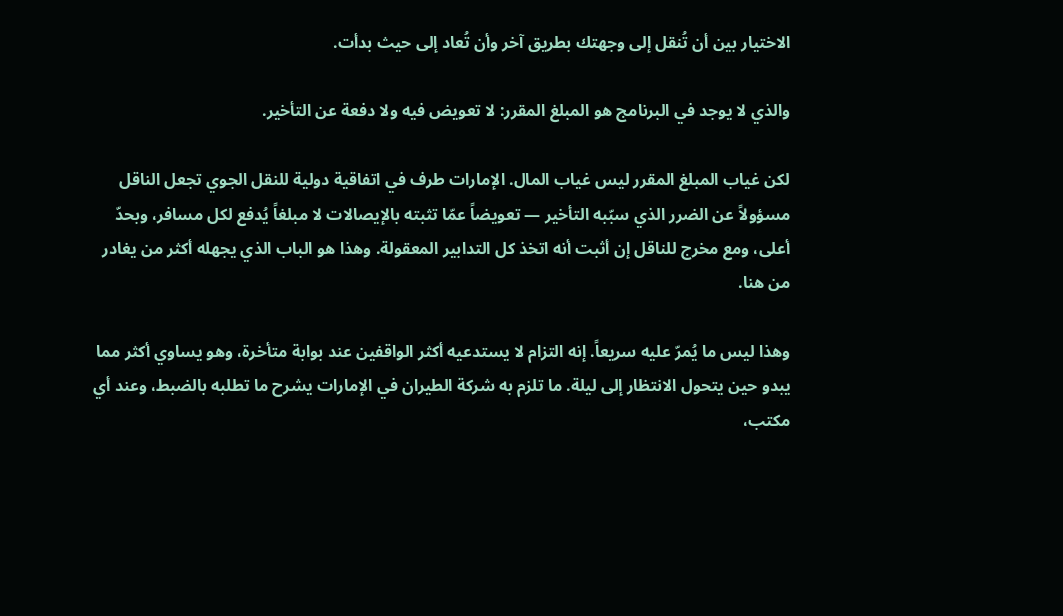الاختيار بين أن تُنقل إلى وجهتك بطريق آخر وأن تُعاد إلى حيث بدأت.

والذي لا يوجد في البرنامج هو المبلغ المقرر: لا تعويض فيه ولا دفعة عن التأخير.

لكن غياب المبلغ المقرر ليس غياب المال. الإمارات طرف في اتفاقية دولية للنقل الجوي تجعل الناقل مسؤولاً عن الضرر الذي سبّبه التأخير — تعويضاً عمّا تثبته بالإيصالات لا مبلغاً يُدفع لكل مسافر، وبحدّ أعلى، ومع مخرج للناقل إن أثبت أنه اتخذ كل التدابير المعقولة. وهذا هو الباب الذي يجهله أكثر من يغادر من هنا.

وهذا ليس ما يُمرّ عليه سريعاً. إنه التزام لا يستدعيه أكثر الواقفين عند بوابة متأخرة، وهو يساوي أكثر مما يبدو حين يتحول الانتظار إلى ليلة. ما تلزم به شركة الطيران في الإمارات يشرح ما تطلبه بالضبط، وعند أي مكتب،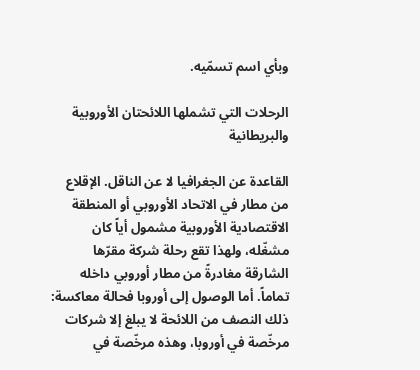وبأي اسم تسمّيه.

الرحلات التي تشملها اللائحتان الأوروبية والبريطانية

القاعدة عن الجغرافيا لا عن الناقل. الإقلاع من مطار في الاتحاد الأوروبي أو المنطقة الاقتصادية الأوروبية مشمول أياً كان مشغّله، ولهذا تقع رحلة شركة مقرّها الشارقة مغادرةً من مطار أوروبي داخله تماماً. أما الوصول إلى أوروبا فحالة معاكسة: ذلك النصف من اللائحة لا يبلغ إلا شركات مرخّصة في أوروبا، وهذه مرخّصة في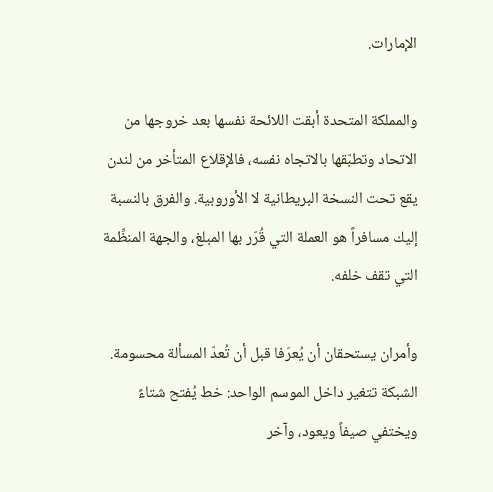الإمارات.

والمملكة المتحدة أبقت اللائحة نفسها بعد خروجها من الاتحاد وتطبّقها بالاتجاه نفسه، فالإقلاع المتأخر من لندن يقع تحت النسخة البريطانية لا الأوروبية. والفرق بالنسبة إليك مسافراً هو العملة التي قُرّر بها المبلغ، والجهة المنظِّمة التي تقف خلفه.

وأمران يستحقان أن يُعرَفا قبل أن تُعدّ المسألة محسومة. الشبكة تتغير داخل الموسم الواحد: خط يُفتح شتاءً ويختفي صيفاً ويعود، وآخر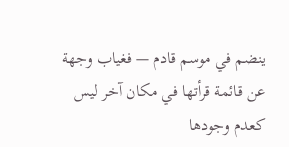ينضم في موسم قادم — فغياب وجهة عن قائمة قرأتها في مكان آخر ليس كعدم وجودها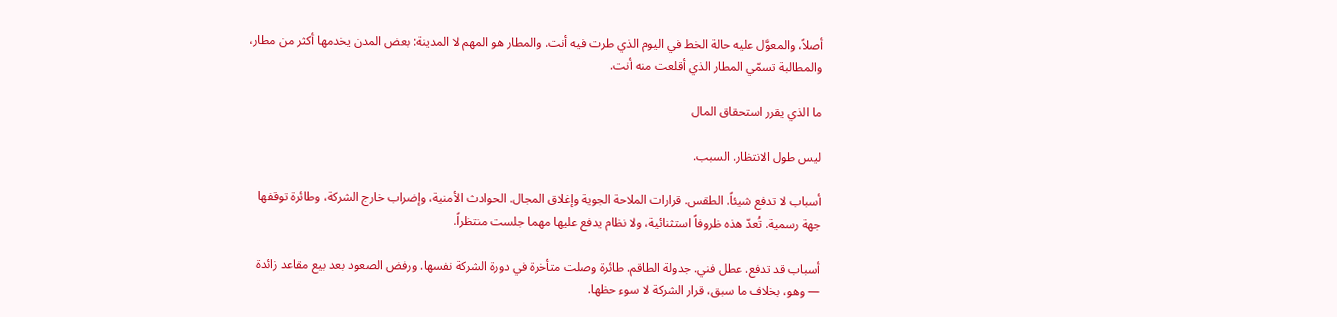أصلاً، والمعوَّل عليه حالة الخط في اليوم الذي طرت فيه أنت. والمطار هو المهم لا المدينة: بعض المدن يخدمها أكثر من مطار، والمطالبة تسمّي المطار الذي أقلعت منه أنت.

ما الذي يقرر استحقاق المال

ليس طول الانتظار. السبب.

أسباب لا تدفع شيئاً. الطقس. قرارات الملاحة الجوية وإغلاق المجال. الحوادث الأمنية، وإضراب خارج الشركة، وطائرة توقفها جهة رسمية. تُعدّ هذه ظروفاً استثنائية، ولا نظام يدفع عليها مهما جلست منتظراً.

أسباب قد تدفع. عطل فني. جدولة الطاقم. طائرة وصلت متأخرة في دورة الشركة نفسها. ورفض الصعود بعد بيع مقاعد زائدة — وهو، بخلاف ما سبق، قرار الشركة لا سوء حظها.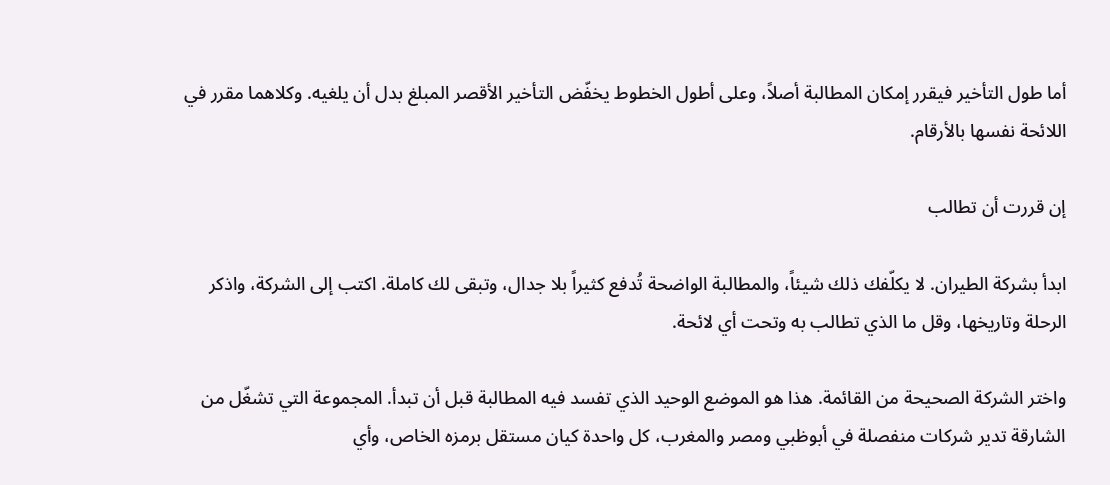أما طول التأخير فيقرر إمكان المطالبة أصلاً، وعلى أطول الخطوط يخفّض التأخير الأقصر المبلغ بدل أن يلغيه. وكلاهما مقرر في اللائحة نفسها بالأرقام.

إن قررت أن تطالب

ابدأ بشركة الطيران. لا يكلّفك ذلك شيئاً، والمطالبة الواضحة تُدفع كثيراً بلا جدال، وتبقى لك كاملة. اكتب إلى الشركة، واذكر الرحلة وتاريخها، وقل ما الذي تطالب به وتحت أي لائحة.

واختر الشركة الصحيحة من القائمة. هذا هو الموضع الوحيد الذي تفسد فيه المطالبة قبل أن تبدأ. المجموعة التي تشغّل من الشارقة تدير شركات منفصلة في أبوظبي ومصر والمغرب، كل واحدة كيان مستقل برمزه الخاص، وأي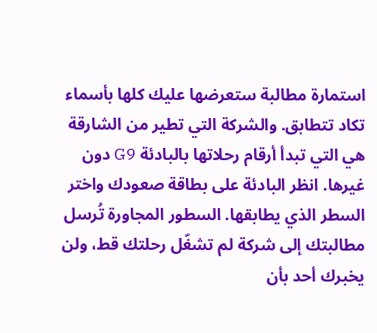استمارة مطالبة ستعرضها عليك كلها بأسماء تكاد تتطابق. والشركة التي تطير من الشارقة هي التي تبدأ أرقام رحلاتها بالبادئة G9 دون غيرها. انظر البادئة على بطاقة صعودك واختر السطر الذي يطابقها. السطور المجاورة تُرسل مطالبتك إلى شركة لم تشغّل رحلتك قط، ولن يخبرك أحد بأن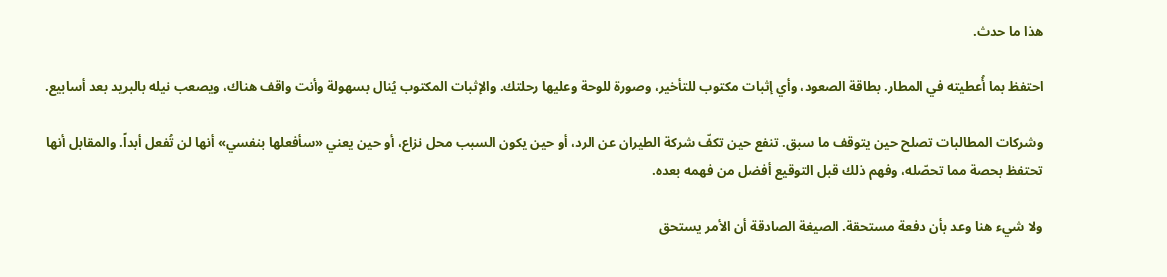هذا ما حدث.

احتفظ بما أُعطيته في المطار. بطاقة الصعود، وأي إثبات مكتوب للتأخير، وصورة للوحة وعليها رحلتك. والإثبات المكتوب يُنال بسهولة وأنت واقف هناك، ويصعب نيله بالبريد بعد أسابيع.

وشركات المطالبات تصلح حين يتوقف ما سبق. تنفع حين تكفّ شركة الطيران عن الرد، أو حين يكون السبب محل نزاع، أو حين يعني «سأفعلها بنفسي» أنها لن تُفعل أبداً. والمقابل أنها تحتفظ بحصة مما تحصّله، وفهم ذلك قبل التوقيع أفضل من فهمه بعده.

ولا شيء هنا وعد بأن دفعة مستحقة. الصيغة الصادقة أن الأمر يستحق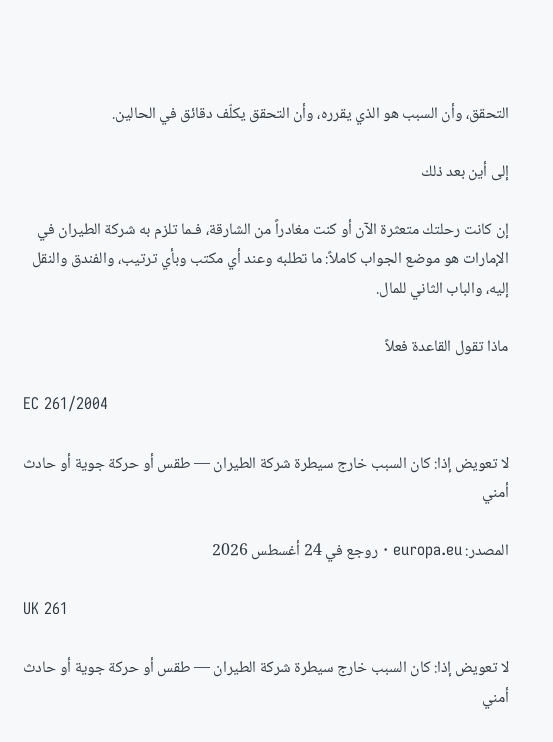التحقق، وأن السبب هو الذي يقرره، وأن التحقق يكلّف دقائق في الحالين.

إلى أين بعد ذلك

إن كانت رحلتك متعثرة الآن أو كنت مغادراً من الشارقة، فـما تلزم به شركة الطيران في الإمارات هو موضع الجواب كاملاً: ما تطلبه وعند أي مكتب وبأي ترتيب، والفندق والنقل إليه، والباب الثاني للمال.

ماذا تقول القاعدة فعلاً

EC 261/2004

لا تعويض إذا: كان السبب خارج سيطرة شركة الطيران — طقس أو حركة جوية أو حادث أمني

المصدر: europa.eu · روجع في 24 أغسطس 2026

UK 261

لا تعويض إذا: كان السبب خارج سيطرة شركة الطيران — طقس أو حركة جوية أو حادث أمني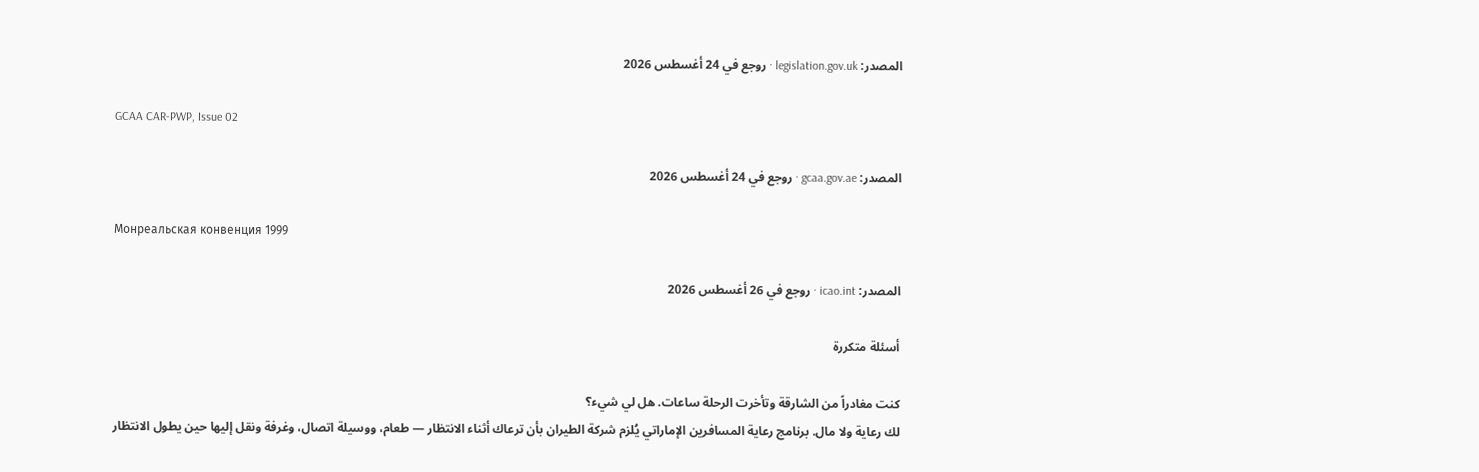المصدر: legislation.gov.uk · روجع في 24 أغسطس 2026

GCAA CAR-PWP, Issue 02

المصدر: gcaa.gov.ae · روجع في 24 أغسطس 2026

Монреальская конвенция 1999

المصدر: icao.int · روجع في 26 أغسطس 2026

أسئلة متكررة

كنت مغادراً من الشارقة وتأخرت الرحلة ساعات. هل لي شيء؟
لك رعاية ولا مال. برنامج رعاية المسافرين الإماراتي يُلزم شركة الطيران بأن ترعاك أثناء الانتظار — طعام، ووسيلة اتصال، وغرفة ونقل إليها حين يطول الانتظار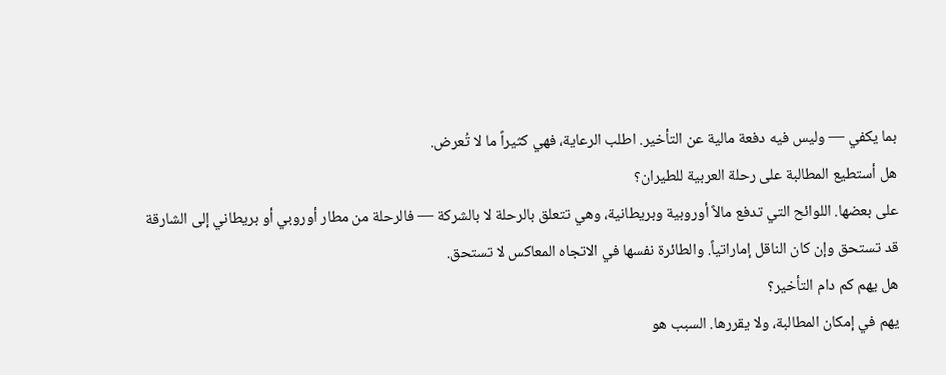بما يكفي — وليس فيه دفعة مالية عن التأخير. اطلب الرعاية، فهي كثيراً ما لا تُعرض.
هل أستطيع المطالبة على رحلة العربية للطيران؟
على بعضها. اللوائح التي تدفع مالاً أوروبية وبريطانية، وهي تتعلق بالرحلة لا بالشركة — فالرحلة من مطار أوروبي أو بريطاني إلى الشارقة قد تستحق وإن كان الناقل إماراتياً. والطائرة نفسها في الاتجاه المعاكس لا تستحق.
هل يهم كم دام التأخير؟
يهم في إمكان المطالبة، ولا يقررها. السبب هو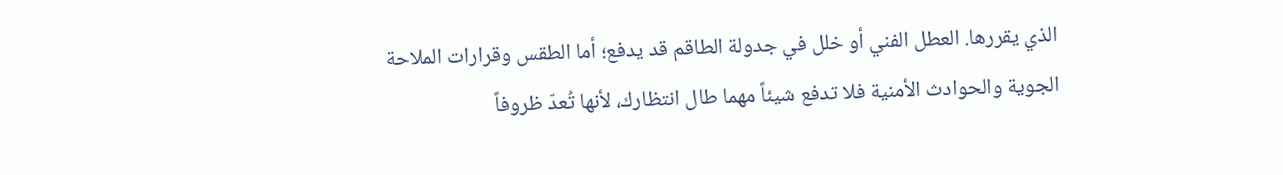الذي يقررها. العطل الفني أو خلل في جدولة الطاقم قد يدفع؛ أما الطقس وقرارات الملاحة الجوية والحوادث الأمنية فلا تدفع شيئاً مهما طال انتظارك، لأنها تُعدّ ظروفاً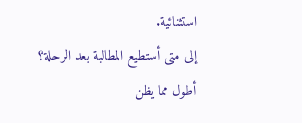استثنائية.
إلى متى أستطيع المطالبة بعد الرحلة؟
أطول مما يظن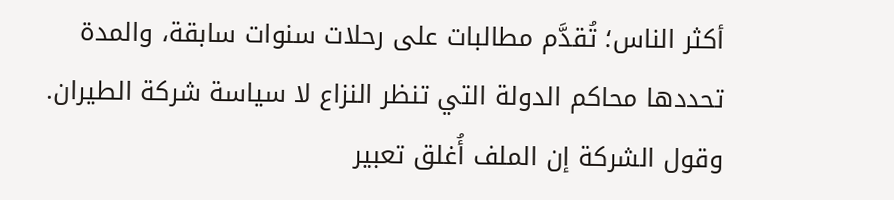أكثر الناس؛ تُقدَّم مطالبات على رحلات سنوات سابقة، والمدة تحددها محاكم الدولة التي تنظر النزاع لا سياسة شركة الطيران. وقول الشركة إن الملف أُغلق تعبير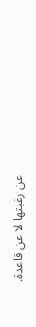عن رغبتها لا عن قاعدة.